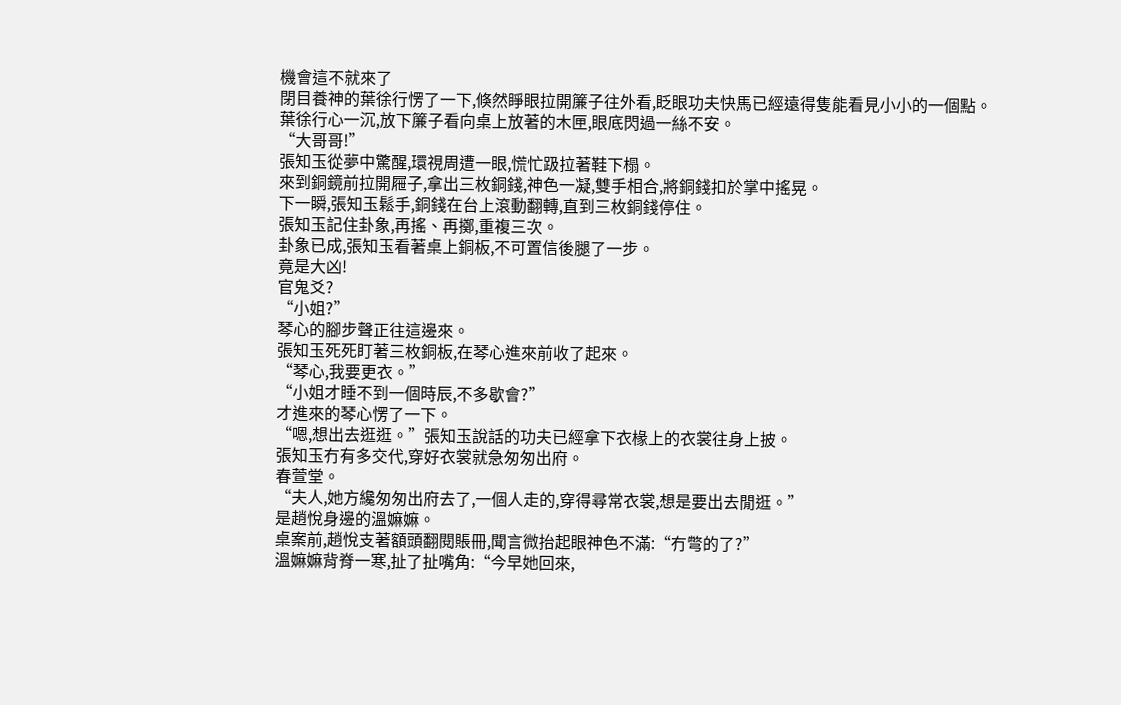機會這不就來了
閉目養神的葉徐行愣了一下,倏然睜眼拉開簾子往外看,眨眼功夫快馬已經遠得隻能看見小小的一個點。
葉徐行心一沉,放下簾子看向桌上放著的木匣,眼底閃過一絲不安。
“大哥哥!”
張知玉從夢中驚醒,環視周遭一眼,慌忙趿拉著鞋下榻。
來到銅鏡前拉開屜子,拿出三枚銅錢,神色一凝,雙手相合,將銅錢扣於掌中搖晃。
下一瞬,張知玉鬆手,銅錢在台上滾動翻轉,直到三枚銅錢停住。
張知玉記住卦象,再搖、再擲,重複三次。
卦象已成,張知玉看著桌上銅板,不可置信後腿了一步。
竟是大凶!
官鬼爻?
“小姐?”
琴心的腳步聲正往這邊來。
張知玉死死盯著三枚銅板,在琴心進來前收了起來。
“琴心,我要更衣。”
“小姐才睡不到一個時辰,不多歇會?”
才進來的琴心愣了一下。
“嗯,想出去逛逛。”張知玉說話的功夫已經拿下衣椽上的衣裳往身上披。
張知玉冇有多交代,穿好衣裳就急匆匆出府。
春萱堂。
“夫人,她方纔匆匆出府去了,一個人走的,穿得尋常衣裳,想是要出去閒逛。”
是趙悅身邊的溫嫲嫲。
桌案前,趙悅支著額頭翻閱賬冊,聞言微抬起眼神色不滿:“冇彆的了?”
溫嫲嫲背脊一寒,扯了扯嘴角:“今早她回來,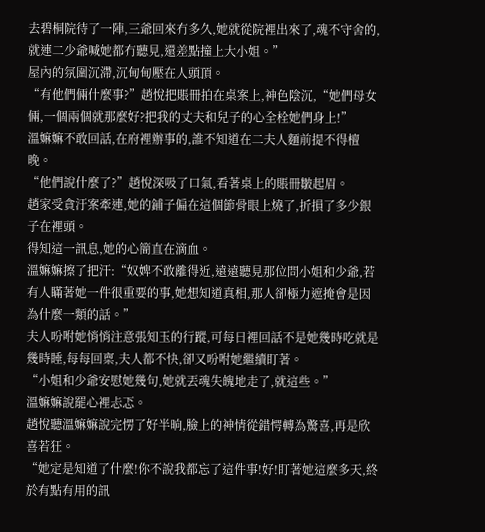去碧桐院待了一陣,三爺回來冇多久,她就從院裡出來了,魂不守舍的,就連二少爺喊她都冇聽見,還差點撞上大小姐。”
屋內的氛圍沉滯,沉甸甸壓在人頭頂。
“有他們倆什麼事?”趙悅把賬冊拍在桌案上,神色陰沉,“她們母女倆,一個兩個就那麼好?把我的丈夫和兒子的心全栓她們身上!”
溫嫲嫲不敢回話,在府裡辦事的,誰不知道在二夫人麵前提不得檀晚。
“他們說什麼了?”趙悅深吸了口氣,看著桌上的賬冊皺起眉。
趙家受貪汙案牽連,她的鋪子偏在這個節骨眼上燒了,折損了多少銀子在裡頭。
得知這一訊息,她的心簡直在滴血。
溫嫲嫲擦了把汗:“奴婢不敢離得近,遠遠聽見那位問小姐和少爺,若有人瞞著她一件很重要的事,她想知道真相,那人卻極力遮掩會是因為什麼一類的話。”
夫人吩咐她悄悄注意張知玉的行蹤,可每日裡回話不是她幾時吃就是幾時睡,每每回稟,夫人都不快,卻又吩咐她繼續盯著。
“小姐和少爺安慰她幾句,她就丟魂失魄地走了,就這些。”
溫嫲嫲說罷心裡忐忑。
趙悅聽溫嫲嫲說完愣了好半晌,臉上的神情從錯愕轉為驚喜,再是欣喜若狂。
“她定是知道了什麼!你不說我都忘了這件事!好!盯著她這麼多天,終於有點有用的訊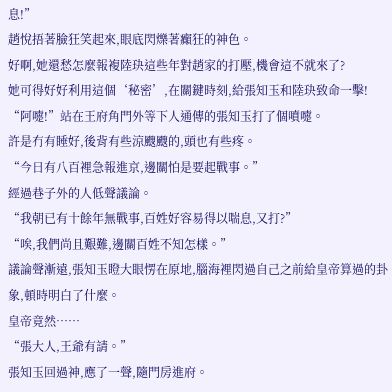息!”
趙悅捂著臉狂笑起來,眼底閃爍著癲狂的神色。
好啊,她還愁怎麼報複陸玦這些年對趙家的打壓,機會這不就來了?
她可得好好利用這個‘秘密’,在關鍵時刻,給張知玉和陸玦致命一擊!
“阿嚏!”站在王府角門外等下人通傳的張知玉打了個噴嚏。
許是冇有睡好,後背有些涼颼颼的,頭也有些疼。
“今日有八百裡急報進京,邊關怕是要起戰事。”
經過巷子外的人低聲議論。
“我朝已有十餘年無戰事,百姓好容易得以喘息,又打?”
“唉,我們尚且艱難,邊關百姓不知怎樣。”
議論聲漸遠,張知玉瞪大眼愣在原地,腦海裡閃過自己之前給皇帝算過的卦象,頓時明白了什麼。
皇帝竟然……
“張大人,王爺有請。”
張知玉回過神,應了一聲,隨門房進府。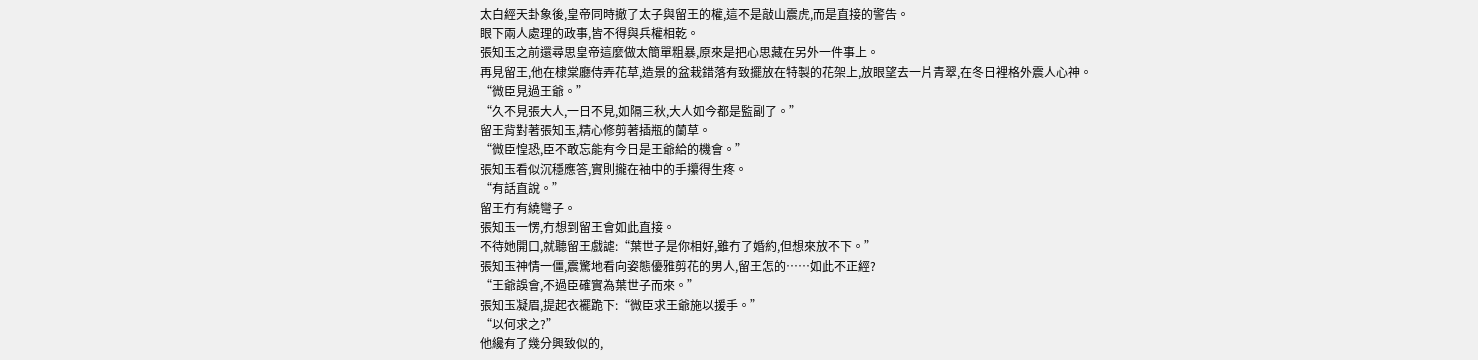太白經天卦象後,皇帝同時撤了太子與留王的權,這不是敲山震虎,而是直接的警告。
眼下兩人處理的政事,皆不得與兵權相乾。
張知玉之前還尋思皇帝這麼做太簡單粗暴,原來是把心思藏在另外一件事上。
再見留王,他在棣棠廳侍弄花草,造景的盆栽錯落有致擺放在特製的花架上,放眼望去一片青翠,在冬日裡格外震人心神。
“微臣見過王爺。”
“久不見張大人,一日不見,如隔三秋,大人如今都是監副了。”
留王背對著張知玉,精心修剪著插瓶的蘭草。
“微臣惶恐,臣不敢忘能有今日是王爺給的機會。”
張知玉看似沉穩應答,實則攏在袖中的手攥得生疼。
“有話直說。”
留王冇有繞彎子。
張知玉一愣,冇想到留王會如此直接。
不待她開口,就聽留王戲謔:“葉世子是你相好,雖冇了婚約,但想來放不下。”
張知玉神情一僵,震驚地看向姿態優雅剪花的男人,留王怎的……如此不正經?
“王爺誤會,不過臣確實為葉世子而來。”
張知玉凝眉,提起衣襬跪下:“微臣求王爺施以援手。”
“以何求之?”
他纔有了幾分興致似的,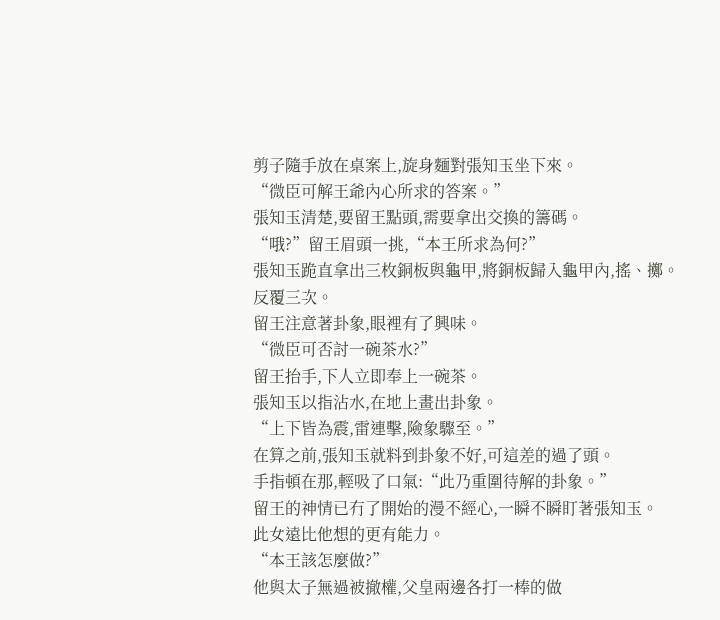剪子隨手放在桌案上,旋身麵對張知玉坐下來。
“微臣可解王爺內心所求的答案。”
張知玉清楚,要留王點頭,需要拿出交換的籌碼。
“哦?”留王眉頭一挑,“本王所求為何?”
張知玉跪直拿出三枚銅板與龜甲,將銅板歸入龜甲內,搖、擲。
反覆三次。
留王注意著卦象,眼裡有了興味。
“微臣可否討一碗茶水?”
留王抬手,下人立即奉上一碗茶。
張知玉以指沾水,在地上畫出卦象。
“上下皆為震,雷連擊,險象驟至。”
在算之前,張知玉就料到卦象不好,可這差的過了頭。
手指頓在那,輕吸了口氣:“此乃重圍待解的卦象。”
留王的神情已冇了開始的漫不經心,一瞬不瞬盯著張知玉。
此女遠比他想的更有能力。
“本王該怎麼做?”
他與太子無過被撤權,父皇兩邊各打一棒的做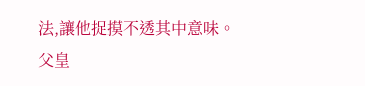法,讓他捉摸不透其中意味。
父皇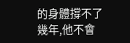的身體撐不了幾年,他不會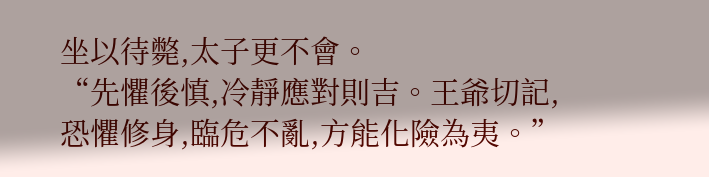坐以待斃,太子更不會。
“先懼後慎,冷靜應對則吉。王爺切記,恐懼修身,臨危不亂,方能化險為夷。”